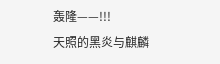轰隆——!!!
天照的黑炎与麒麟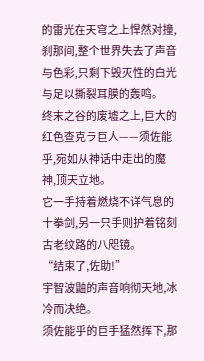的雷光在天穹之上悍然对撞,刹那间,整个世界失去了声音与色彩,只剩下毁灭性的白光与足以撕裂耳膜的轰鸣。
终末之谷的废墟之上,巨大的红色查克ラ巨人——须佐能乎,宛如从神话中走出的魔神,顶天立地。
它一手持着燃烧不详气息的十拳剑,另一只手则护着铭刻古老纹路的八咫镜。
“结束了,佐助!”
宇智波鼬的声音响彻天地,冰冷而决绝。
须佐能乎的巨手猛然挥下,那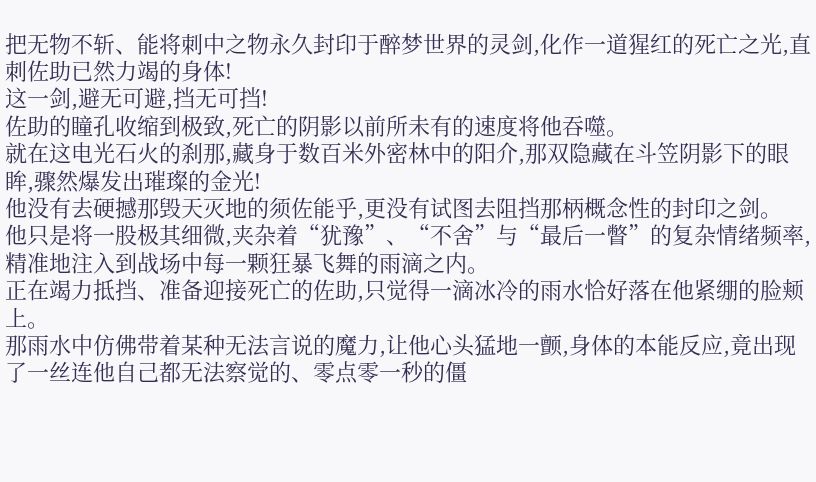把无物不斩、能将刺中之物永久封印于醉梦世界的灵剑,化作一道猩红的死亡之光,直刺佐助已然力竭的身体!
这一剑,避无可避,挡无可挡!
佐助的瞳孔收缩到极致,死亡的阴影以前所未有的速度将他吞噬。
就在这电光石火的刹那,藏身于数百米外密林中的阳介,那双隐藏在斗笠阴影下的眼眸,骤然爆发出璀璨的金光!
他没有去硬撼那毁天灭地的须佐能乎,更没有试图去阻挡那柄概念性的封印之剑。
他只是将一股极其细微,夹杂着“犹豫”、“不舍”与“最后一瞥”的复杂情绪频率,精准地注入到战场中每一颗狂暴飞舞的雨滴之内。
正在竭力抵挡、准备迎接死亡的佐助,只觉得一滴冰冷的雨水恰好落在他紧绷的脸颊上。
那雨水中仿佛带着某种无法言说的魔力,让他心头猛地一颤,身体的本能反应,竟出现了一丝连他自己都无法察觉的、零点零一秒的僵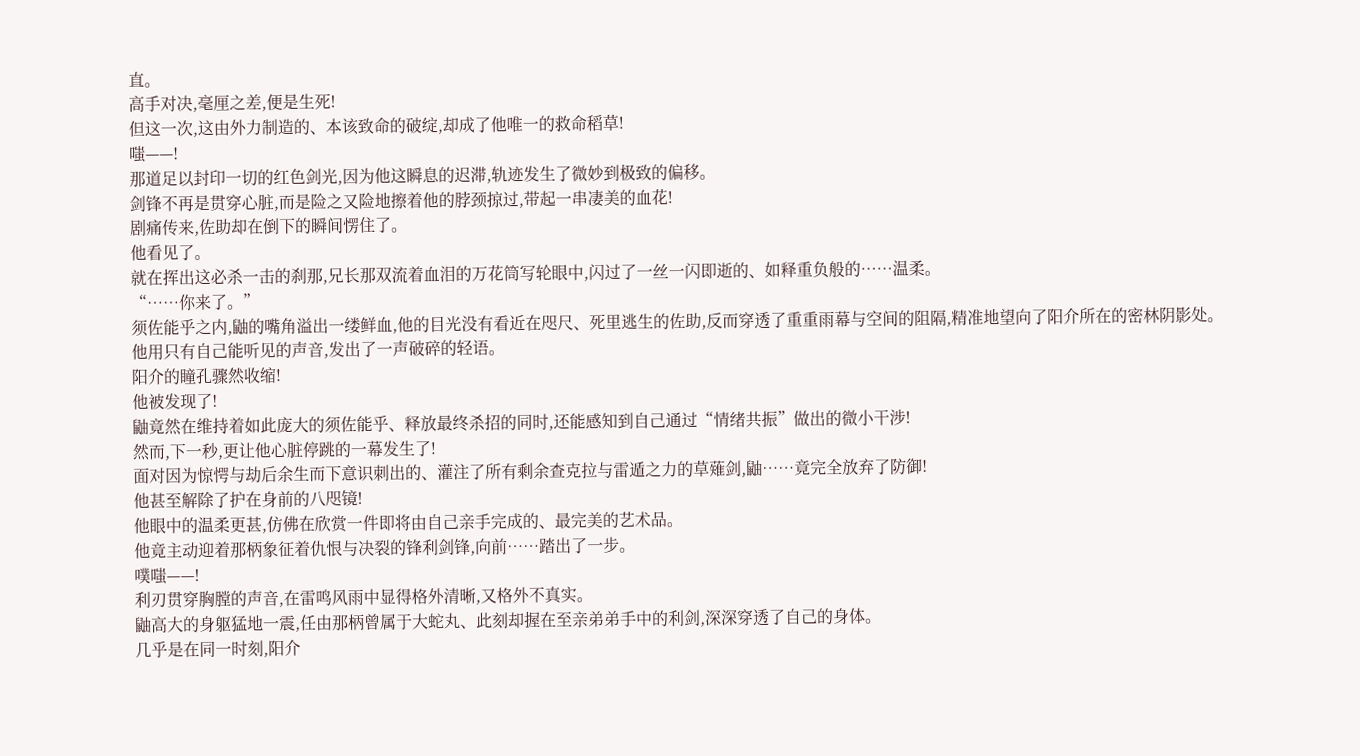直。
高手对决,毫厘之差,便是生死!
但这一次,这由外力制造的、本该致命的破绽,却成了他唯一的救命稻草!
嗤——!
那道足以封印一切的红色剑光,因为他这瞬息的迟滞,轨迹发生了微妙到极致的偏移。
剑锋不再是贯穿心脏,而是险之又险地擦着他的脖颈掠过,带起一串凄美的血花!
剧痛传来,佐助却在倒下的瞬间愣住了。
他看见了。
就在挥出这必杀一击的刹那,兄长那双流着血泪的万花筒写轮眼中,闪过了一丝一闪即逝的、如释重负般的……温柔。
“……你来了。”
须佐能乎之内,鼬的嘴角溢出一缕鲜血,他的目光没有看近在咫尺、死里逃生的佐助,反而穿透了重重雨幕与空间的阻隔,精准地望向了阳介所在的密林阴影处。
他用只有自己能听见的声音,发出了一声破碎的轻语。
阳介的瞳孔骤然收缩!
他被发现了!
鼬竟然在维持着如此庞大的须佐能乎、释放最终杀招的同时,还能感知到自己通过“情绪共振”做出的微小干涉!
然而,下一秒,更让他心脏停跳的一幕发生了!
面对因为惊愕与劫后余生而下意识刺出的、灌注了所有剩余查克拉与雷遁之力的草薙剑,鼬……竟完全放弃了防御!
他甚至解除了护在身前的八咫镜!
他眼中的温柔更甚,仿佛在欣赏一件即将由自己亲手完成的、最完美的艺术品。
他竟主动迎着那柄象征着仇恨与决裂的锋利剑锋,向前……踏出了一步。
噗嗤——!
利刃贯穿胸膛的声音,在雷鸣风雨中显得格外清晰,又格外不真实。
鼬高大的身躯猛地一震,任由那柄曾属于大蛇丸、此刻却握在至亲弟弟手中的利剑,深深穿透了自己的身体。
几乎是在同一时刻,阳介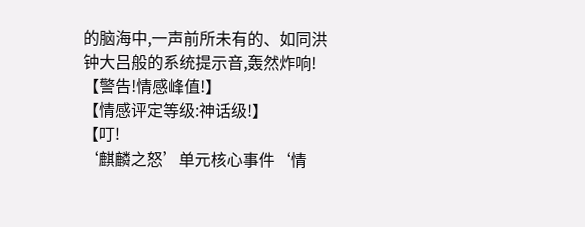的脑海中,一声前所未有的、如同洪钟大吕般的系统提示音,轰然炸响!
【警告!情感峰值!】
【情感评定等级:神话级!】
【叮!
‘麒麟之怒’单元核心事件‘情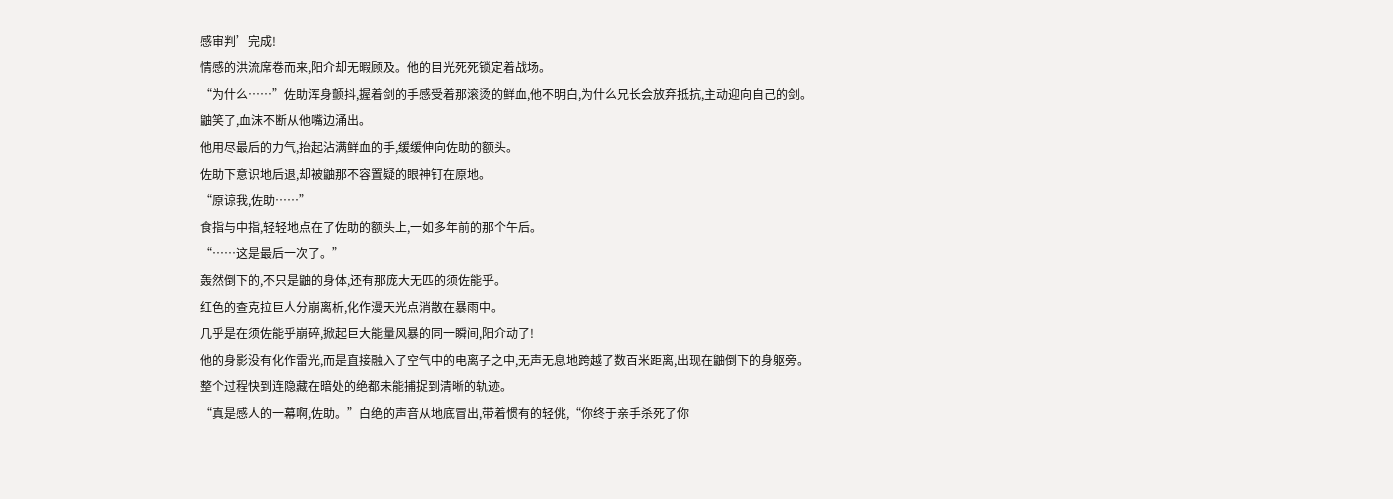感审判’完成!
情感的洪流席卷而来,阳介却无暇顾及。他的目光死死锁定着战场。
“为什么……”佐助浑身颤抖,握着剑的手感受着那滚烫的鲜血,他不明白,为什么兄长会放弃抵抗,主动迎向自己的剑。
鼬笑了,血沫不断从他嘴边涌出。
他用尽最后的力气,抬起沾满鲜血的手,缓缓伸向佐助的额头。
佐助下意识地后退,却被鼬那不容置疑的眼神钉在原地。
“原谅我,佐助……”
食指与中指,轻轻地点在了佐助的额头上,一如多年前的那个午后。
“……这是最后一次了。”
轰然倒下的,不只是鼬的身体,还有那庞大无匹的须佐能乎。
红色的查克拉巨人分崩离析,化作漫天光点消散在暴雨中。
几乎是在须佐能乎崩碎,掀起巨大能量风暴的同一瞬间,阳介动了!
他的身影没有化作雷光,而是直接融入了空气中的电离子之中,无声无息地跨越了数百米距离,出现在鼬倒下的身躯旁。
整个过程快到连隐藏在暗处的绝都未能捕捉到清晰的轨迹。
“真是感人的一幕啊,佐助。”白绝的声音从地底冒出,带着惯有的轻佻,“你终于亲手杀死了你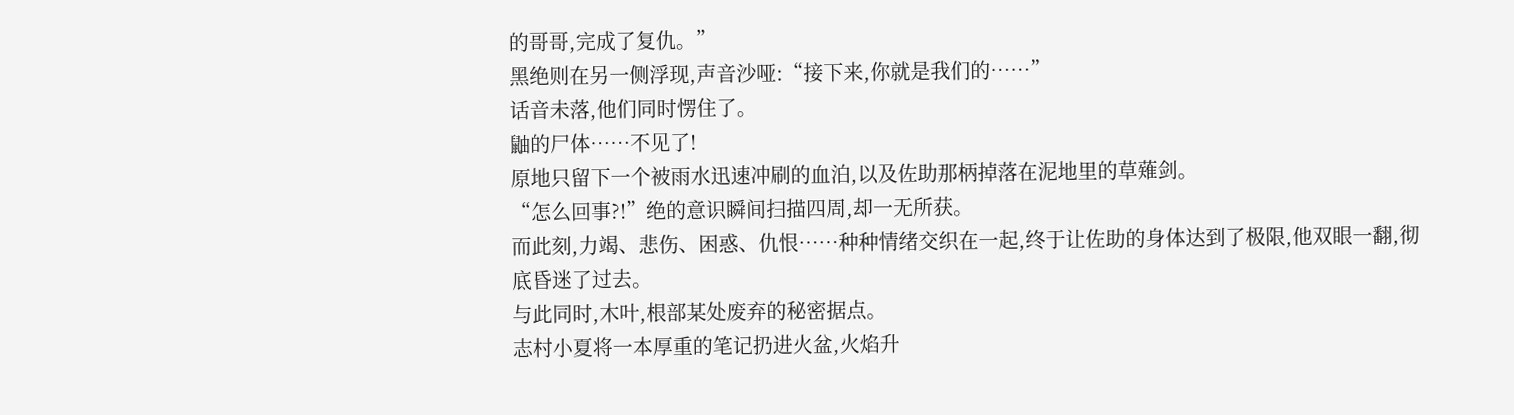的哥哥,完成了复仇。”
黑绝则在另一侧浮现,声音沙哑:“接下来,你就是我们的……”
话音未落,他们同时愣住了。
鼬的尸体……不见了!
原地只留下一个被雨水迅速冲刷的血泊,以及佐助那柄掉落在泥地里的草薙剑。
“怎么回事?!”绝的意识瞬间扫描四周,却一无所获。
而此刻,力竭、悲伤、困惑、仇恨……种种情绪交织在一起,终于让佐助的身体达到了极限,他双眼一翻,彻底昏迷了过去。
与此同时,木叶,根部某处废弃的秘密据点。
志村小夏将一本厚重的笔记扔进火盆,火焰升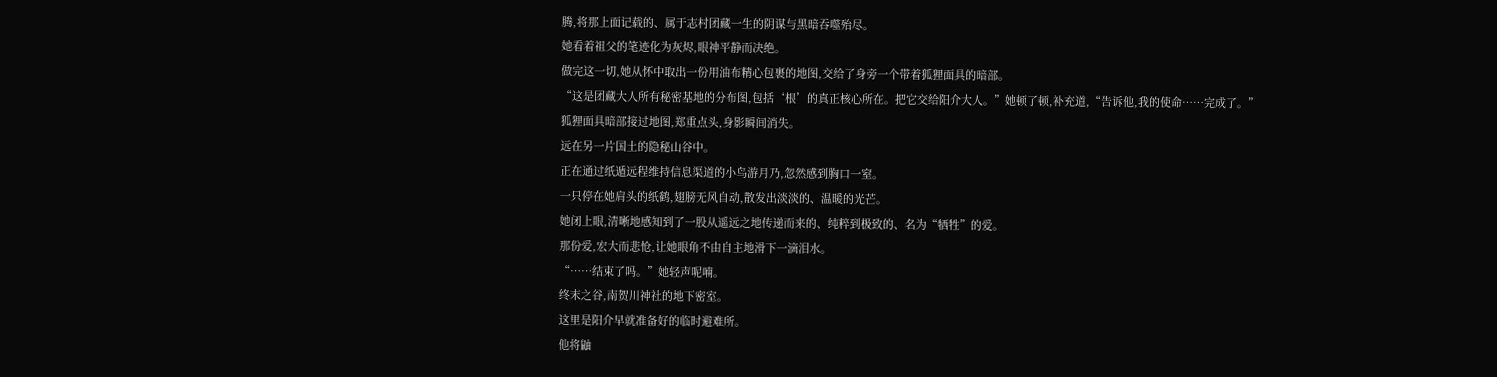腾,将那上面记载的、属于志村团藏一生的阴谋与黑暗吞噬殆尽。
她看着祖父的笔迹化为灰烬,眼神平静而决绝。
做完这一切,她从怀中取出一份用油布精心包裹的地图,交给了身旁一个带着狐狸面具的暗部。
“这是团藏大人所有秘密基地的分布图,包括‘根’的真正核心所在。把它交给阳介大人。”她顿了顿,补充道,“告诉他,我的使命……完成了。”
狐狸面具暗部接过地图,郑重点头,身影瞬间消失。
远在另一片国土的隐秘山谷中。
正在通过纸遁远程维持信息渠道的小鸟游月乃,忽然感到胸口一窒。
一只停在她肩头的纸鹤,翅膀无风自动,散发出淡淡的、温暖的光芒。
她闭上眼,清晰地感知到了一股从遥远之地传递而来的、纯粹到极致的、名为“牺牲”的爱。
那份爱,宏大而悲怆,让她眼角不由自主地滑下一滴泪水。
“……结束了吗。”她轻声呢喃。
终末之谷,南贺川神社的地下密室。
这里是阳介早就准备好的临时避难所。
他将鼬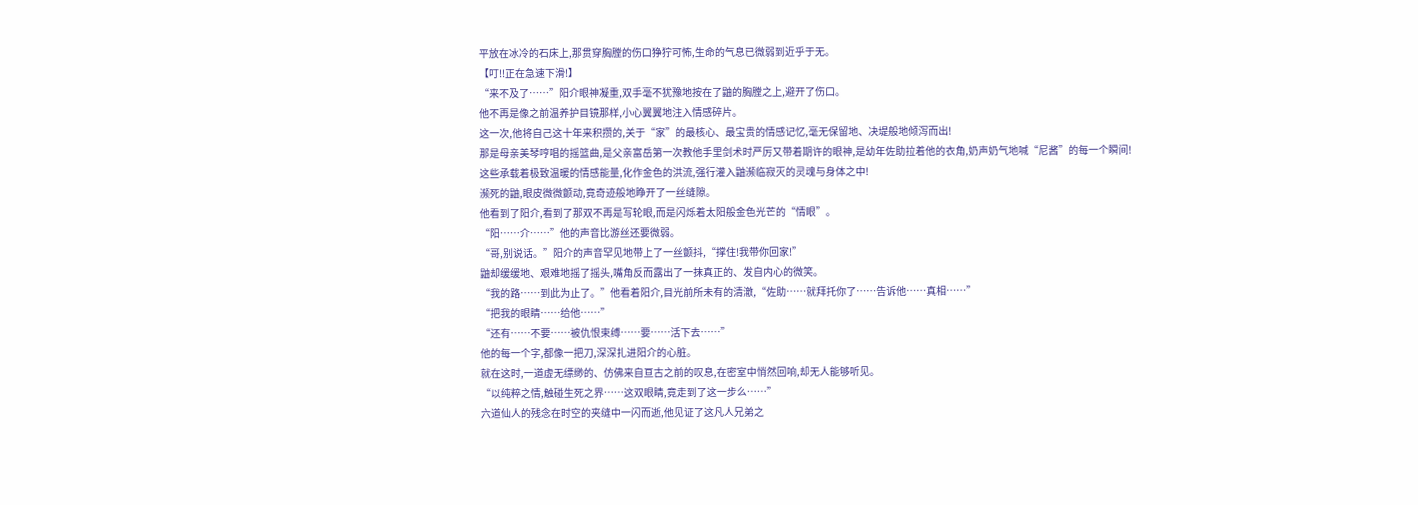平放在冰冷的石床上,那贯穿胸膛的伤口狰狞可怖,生命的气息已微弱到近乎于无。
【叮!!正在急速下滑!】
“来不及了……”阳介眼神凝重,双手毫不犹豫地按在了鼬的胸膛之上,避开了伤口。
他不再是像之前温养护目镜那样,小心翼翼地注入情感碎片。
这一次,他将自己这十年来积攒的,关于“家”的最核心、最宝贵的情感记忆,毫无保留地、决堤般地倾泻而出!
那是母亲美琴哼唱的摇篮曲,是父亲富岳第一次教他手里剑术时严厉又带着期许的眼神,是幼年佐助拉着他的衣角,奶声奶气地喊“尼酱”的每一个瞬间!
这些承载着极致温暖的情感能量,化作金色的洪流,强行灌入鼬濒临寂灭的灵魂与身体之中!
濒死的鼬,眼皮微微颤动,竟奇迹般地睁开了一丝缝隙。
他看到了阳介,看到了那双不再是写轮眼,而是闪烁着太阳般金色光芒的“情眼”。
“阳……介……”他的声音比游丝还要微弱。
“哥,别说话。”阳介的声音罕见地带上了一丝颤抖,“撑住!我带你回家!”
鼬却缓缓地、艰难地摇了摇头,嘴角反而露出了一抹真正的、发自内心的微笑。
“我的路……到此为止了。”他看着阳介,目光前所未有的清澈,“佐助……就拜托你了……告诉他……真相……”
“把我的眼睛……给他……”
“还有……不要……被仇恨束缚……要……活下去……”
他的每一个字,都像一把刀,深深扎进阳介的心脏。
就在这时,一道虚无缥缈的、仿佛来自亘古之前的叹息,在密室中悄然回响,却无人能够听见。
“以纯粹之情,触碰生死之界……这双眼睛,竟走到了这一步么……”
六道仙人的残念在时空的夹缝中一闪而逝,他见证了这凡人兄弟之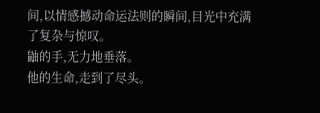间,以情感撼动命运法则的瞬间,目光中充满了复杂与惊叹。
鼬的手,无力地垂落。
他的生命,走到了尽头。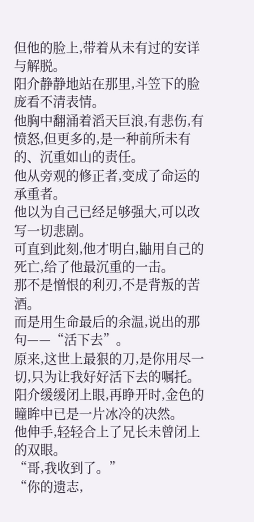但他的脸上,带着从未有过的安详与解脱。
阳介静静地站在那里,斗笠下的脸庞看不清表情。
他胸中翻涌着滔天巨浪,有悲伤,有愤怒,但更多的,是一种前所未有的、沉重如山的责任。
他从旁观的修正者,变成了命运的承重者。
他以为自己已经足够强大,可以改写一切悲剧。
可直到此刻,他才明白,鼬用自己的死亡,给了他最沉重的一击。
那不是憎恨的利刃,不是背叛的苦酒。
而是用生命最后的余温,说出的那句——“活下去”。
原来,这世上最狠的刀,是你用尽一切,只为让我好好活下去的嘱托。
阳介缓缓闭上眼,再睁开时,金色的瞳眸中已是一片冰冷的决然。
他伸手,轻轻合上了兄长未曾闭上的双眼。
“哥,我收到了。”
“你的遗志,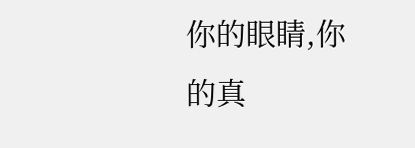你的眼睛,你的真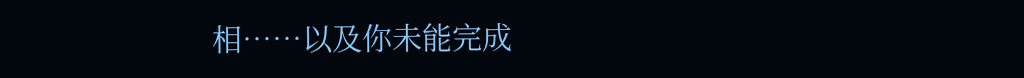相……以及你未能完成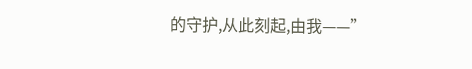的守护,从此刻起,由我——”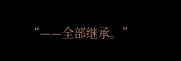“——全部继承。”